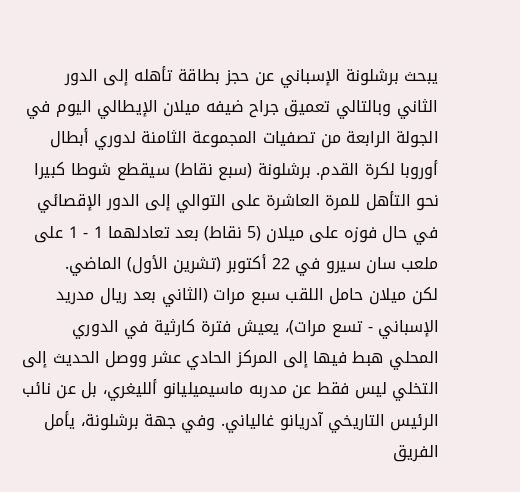يبحث برشلونة الإسباني عن حجز بطاقة تأهله إلى الدور الثاني وبالتالي تعميق جراح ضيفه ميلان الإيطالي اليوم في الجولة الرابعة من تصفيات المجموعة الثامنة لدوري أبطال أوروبا لكرة القدم. برشلونة (سبع نقاط) سيقطع شوطا كبيرا نحو التأهل للمرة العاشرة على التوالي إلى الدور الإقصائي في حال فوزه على ميلان (5 نقاط) بعد تعادلهما 1 - 1 على ملعب سان سيرو في 22 أكتوبر (تشرين الأول) الماضي.
لكن ميلان حامل اللقب سبع مرات (الثاني بعد ريال مدريد الإسباني - تسع مرات)، يعيش فترة كارثية في الدوري المحلي هبط فيها إلى المركز الحادي عشر ووصل الحديث إلى التخلي ليس فقط عن مدربه ماسيميليانو ألليغري، بل عن نائب الرئيس التاريخي آدريانو غالياني. وفي جهة برشلونة، يأمل الفريق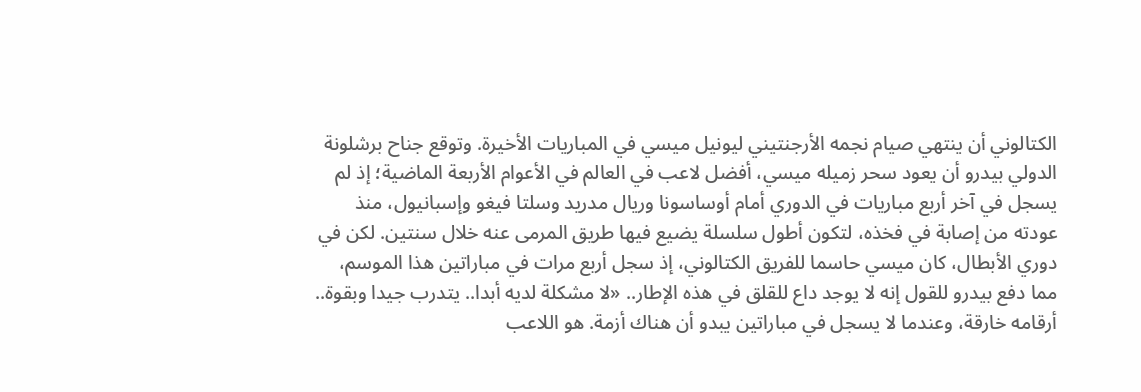الكتالوني أن ينتهي صيام نجمه الأرجنتيني ليونيل ميسي في المباريات الأخيرة. وتوقع جناح برشلونة الدولي بيدرو أن يعود سحر زميله ميسي، أفضل لاعب في العالم في الأعوام الأربعة الماضية؛ إذ لم يسجل في آخر أربع مباريات في الدوري أمام أوساسونا وريال مدريد وسلتا فيغو وإسبانيول، منذ عودته من إصابة في فخذه، لتكون أطول سلسلة يضيع فيها طريق المرمى عنه خلال سنتين. لكن في دوري الأبطال، كان ميسي حاسما للفريق الكتالوني، إذ سجل أربع مرات في مباراتين هذا الموسم، مما دفع بيدرو للقول إنه لا يوجد داع للقلق في هذه الإطار.. «لا مشكلة لديه أبدا.. يتدرب جيدا وبقوة.. أرقامه خارقة، وعندما لا يسجل في مباراتين يبدو أن هناك أزمة. هو اللاعب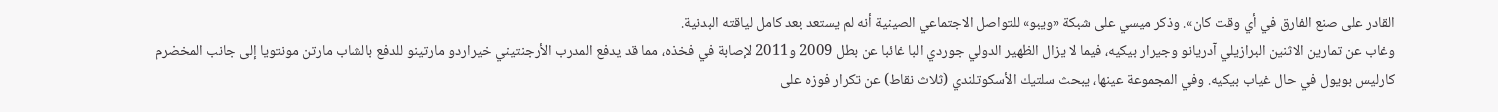القادر على صنع الفارق في أي وقت كان». وذكر ميسي على شبكة «ويبو» للتواصل الاجتماعي الصينية أنه لم يستعد بعد كامل لياقته البدنية.
وغاب عن تمارين الاثنين البرازيلي آدريانو وجيرار بيكيه، فيما لا يزال الظهير الدولي جوردي البا غائبا عن بطل 2009 و2011 لإصابة في فخذه، مما قد يدفع المدرب الأرجنتيني خيراردو مارتينو للدفع بالشاب مارتن مونتويا إلى جانب المخضرم كارليس بويول في حال غياب بيكيه. وفي المجموعة عينها، يبحث سلتيك الأسكوتلندي (ثلاث نقاط) عن تكرار فوزه على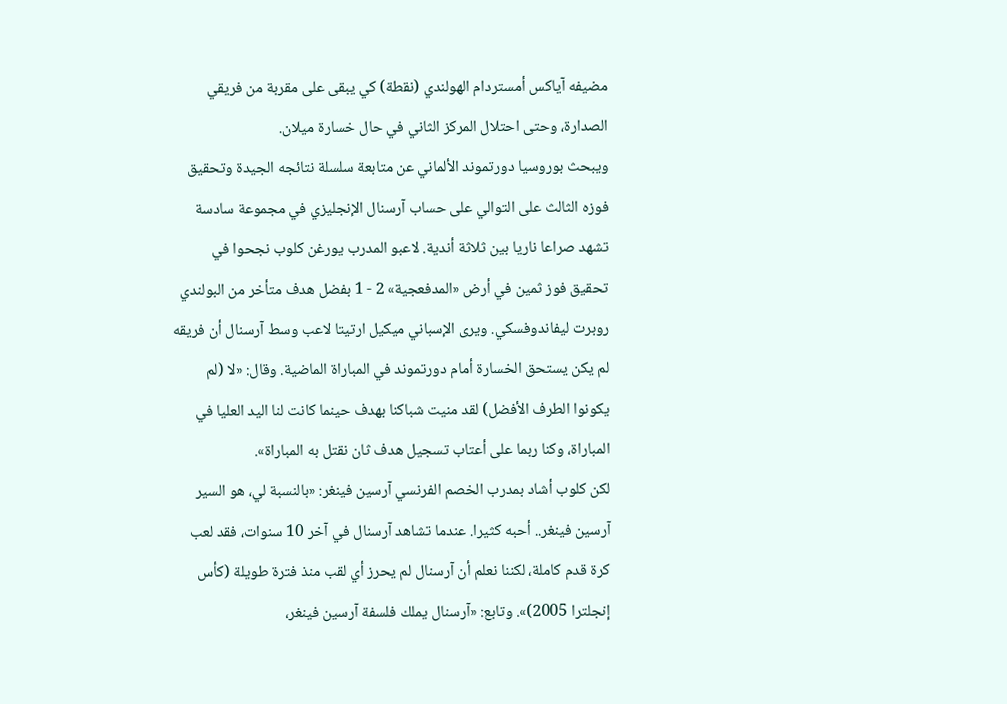مضيفه آياكس أمستردام الهولندي (نقطة) كي يبقى على مقربة من فريقي الصدارة، وحتى احتلال المركز الثاني في حال خسارة ميلان.
ويبحث بوروسيا دورتموند الألماني عن متابعة سلسلة نتائجه الجيدة وتحقيق فوزه الثالث على التوالي على حساب آرسنال الإنجليزي في مجموعة سادسة تشهد صراعا ناريا بين ثلاثة أندية. لاعبو المدرب يورغن كلوب نجحوا في تحقيق فوز ثمين في أرض «المدفعجية» 2 - 1 بفضل هدف متأخر من البولندي روبرت ليفاندوفسكي. ويرى الإسباني ميكيل ارتيتا لاعب وسط آرسنال أن فريقه لم يكن يستحق الخسارة أمام دورتموند في المباراة الماضية. وقال: «لا (لم يكونوا الطرف الأفضل) لقد منيت شباكنا بهدف حينما كانت لنا اليد العليا في المباراة، وكنا ربما على أعتاب تسجيل هدف ثان نقتل به المباراة».
لكن كلوب أشاد بمدرب الخصم الفرنسي آرسين فينغر: «بالنسبة لي، هو السير آرسين فينغر.. أحبه كثيرا. عندما تشاهد آرسنال في آخر 10 سنوات، فقد لعب كرة قدم كاملة، لكننا نعلم أن آرسنال لم يحرز أي لقب منذ فترة طويلة (كأس إنجلترا 2005)». وتابع: «آرسنال يملك فلسفة آرسين فينغر،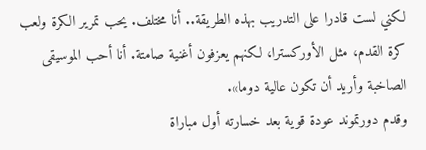لكني لست قادرا على التدريب بهذه الطريقة.. أنا مختلف. يحب تمرير الكرة ولعب كرة القدم، مثل الأوركسترا، لكنهم يعزفون أغنية صامتة. أنا أحب الموسيقى الصاخبة وأريد أن تكون عالية دوما».
وقدم دورتموند عودة قوية بعد خسارته أول مباراة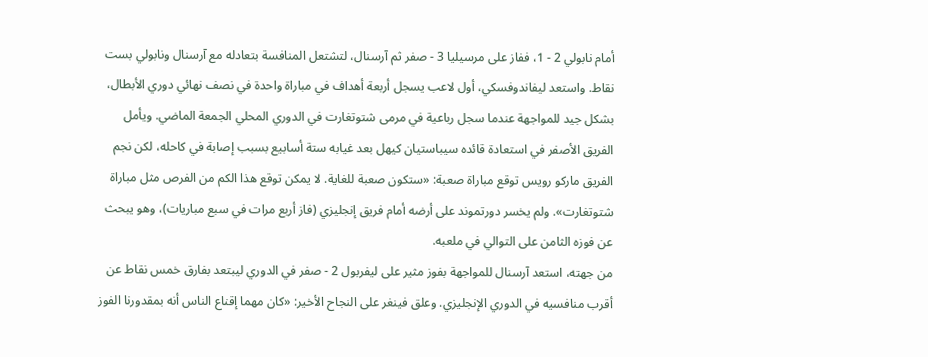أمام نابولي 2 - 1، ففاز على مرسيليا 3 - صفر ثم آرسنال، لتشتعل المنافسة بتعادله مع آرسنال ونابولي بست نقاط. واستعد ليفاندوفسكي، أول لاعب يسجل أربعة أهداف في مباراة واحدة في نصف نهائي دوري الأبطال، بشكل جيد للمواجهة عندما سجل رباعية في مرمى شتوتغارت في الدوري المحلي الجمعة الماضي. ويأمل الفريق الأصفر في استعادة قائده سيباستيان كيهل بعد غيابه ستة أسابيع بسبب إصابة في كاحله، لكن نجم الفريق ماركو رويس توقع مباراة صعبة: «ستكون صعبة للغاية. لا يمكن توقع هذا الكم من الفرص مثل مباراة شتوتغارت». ولم يخسر دورتموند على أرضه أمام فريق إنجليزي (فاز أربع مرات في سبع مباريات)، وهو يبحث عن فوزه الثامن على التوالي في ملعبه.
من جهته، استعد آرسنال للمواجهة بفوز مثير على ليفربول 2 - صفر في الدوري ليبتعد بفارق خمس نقاط عن أقرب منافسيه في الدوري الإنجليزي. وعلق فينغر على النجاح الأخير: «كان مهما إقناع الناس أنه بمقدورنا الفوز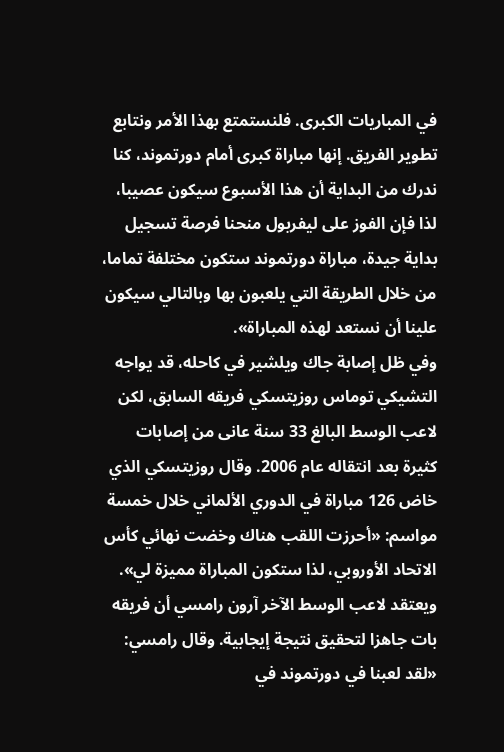في المباريات الكبرى. فلنستمتع بهذا الأمر ونتابع تطوير الفريق. إنها مباراة كبرى أمام دورتموند، كنا ندرك من البداية أن هذا الأسبوع سيكون عصيبا، لذا فإن الفوز على ليفربول منحنا فرصة تسجيل بداية جيدة، مباراة دورتموند ستكون مختلفة تماما، من خلال الطريقة التي يلعبون بها وبالتالي سيكون علينا أن نستعد لهذه المباراة».
وفي ظل إصابة جاك ويلشير في كاحله، قد يواجه التشيكي توماس روزيتسكي فريقه السابق، لكن لاعب الوسط البالغ 33 سنة عانى من إصابات كثيرة بعد انتقاله عام 2006. وقال روزيتسكي الذي خاض 126 مباراة في الدوري الألماني خلال خمسة مواسم: «أحرزت اللقب هناك وخضت نهائي كأس الاتحاد الأوروبي، لذا ستكون المباراة مميزة لي». ويعتقد لاعب الوسط الآخر آرون رامسي أن فريقه بات جاهزا لتحقيق نتيجة إيجابية. وقال رامسي: «لقد لعبنا في دورتموند في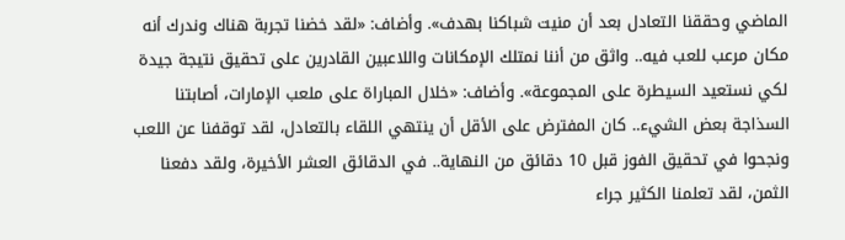الماضي وحققنا التعادل بعد أن منيت شباكنا بهدف». وأضاف: «لقد خضنا تجربة هناك وندرك أنه مكان مرعب للعب فيه.. واثق من أننا نمتلك الإمكانات واللاعبين القادرين على تحقيق نتيجة جيدة لكي نستعيد السيطرة على المجموعة». وأضاف: «خلال المباراة على ملعب الإمارات، أصابتنا السذاجة بعض الشيء.. كان المفترض على الأقل أن ينتهي اللقاء بالتعادل، لقد توقفنا عن اللعب ونجحوا في تحقيق الفوز قبل 10 دقائق من النهاية.. في الدقائق العشر الأخيرة، ولقد دفعنا الثمن، لقد تعلمنا الكثير جراء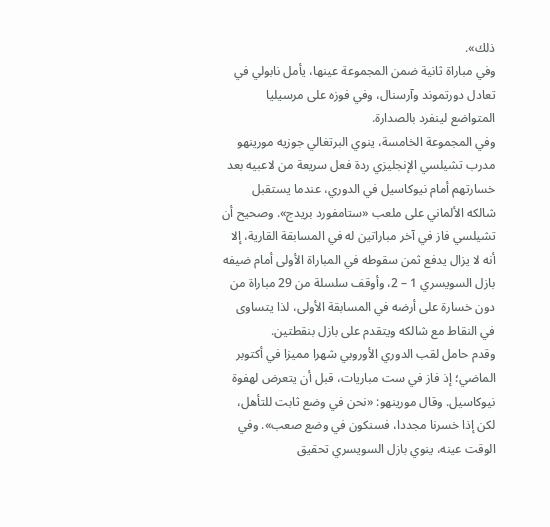ذلك».
وفي مباراة ثانية ضمن المجموعة عينها، يأمل نابولي في تعادل دورتموند وآرسنال، وفي فوزه على مرسيليا المتواضع لينفرد بالصدارة.
وفي المجموعة الخامسة، ينوي البرتغالي جوزيه مورينهو مدرب تشيلسي الإنجليزي ردة فعل سريعة من لاعبيه بعد خسارتهم أمام نيوكاسيل في الدوري، عندما يستقبل شالكه الألماني على ملعب «ستامفورد بريدج». وصحيح أن تشيلسي فاز في آخر مباراتين له في المسابقة القارية، إلا أنه لا يزال يدفع ثمن سقوطه في المباراة الأولى أمام ضيفه بازل السويسري 1 – 2، وأوقف سلسلة من 29 مباراة من دون خسارة على أرضه في المسابقة الأولى، لذا يتساوى في النقاط مع شالكه ويتقدم على بازل بنقطتين.
وقدم حامل لقب الدوري الأوروبي شهرا مميزا في أكتوبر الماضي؛ إذ فاز في ست مباريات، قبل أن يتعرض لهفوة نيوكاسيل. وقال مورينهو: «نحن في وضع ثابت للتأهل، لكن إذا خسرنا مجددا، فسنكون في وضع صعب». وفي الوقت عينه، ينوي بازل السويسري تحقيق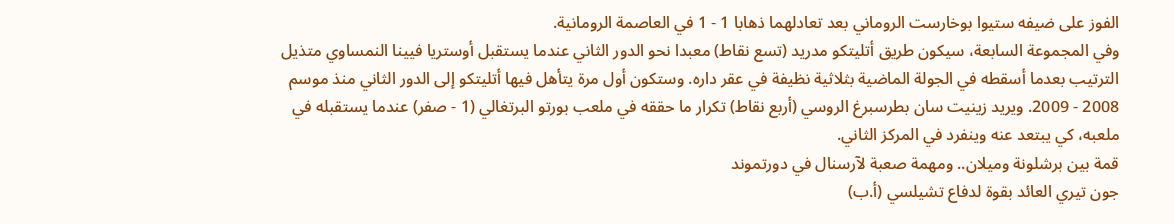الفوز على ضيفه ستيوا بوخارست الروماني بعد تعادلهما ذهابا 1 - 1 في العاصمة الرومانية.
وفي المجموعة السابعة، سيكون طريق أتليتكو مدريد (تسع نقاط) معبدا نحو الدور الثاني عندما يستقبل أوستريا فيينا النمساوي متذيل الترتيب بعدما أسقطه في الجولة الماضية بثلاثية نظيفة في عقر داره. وستكون أول مرة يتأهل فيها أتليتكو إلى الدور الثاني منذ موسم 2008 - 2009. ويريد زينيت سان بطرسبرغ الروسي (أربع نقاط) تكرار ما حققه في ملعب بورتو البرتغالي (1 - صفر) عندما يستقبله في ملعبه، كي يبتعد عنه وينفرد في المركز الثاني.
قمة بين برشلونة وميلان.. ومهمة صعبة لآرسنال في دورتموند
جون تيري العائد بقوة لدفاع تشيلسي (أ.ب)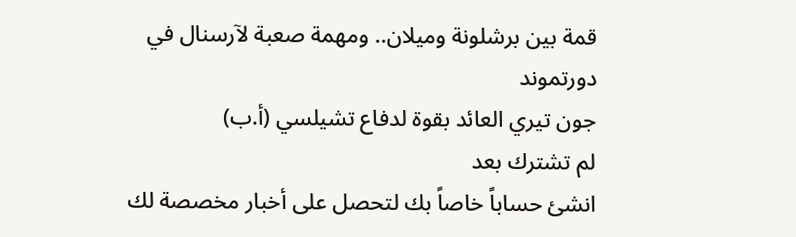قمة بين برشلونة وميلان.. ومهمة صعبة لآرسنال في دورتموند
جون تيري العائد بقوة لدفاع تشيلسي (أ.ب)
لم تشترك بعد
انشئ حساباً خاصاً بك لتحصل على أخبار مخصصة لك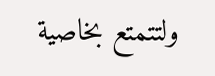ولتتمتع بخاصية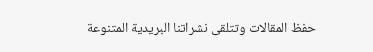حفظ المقالات وتتلقى نشراتنا البريدية المتنوعة